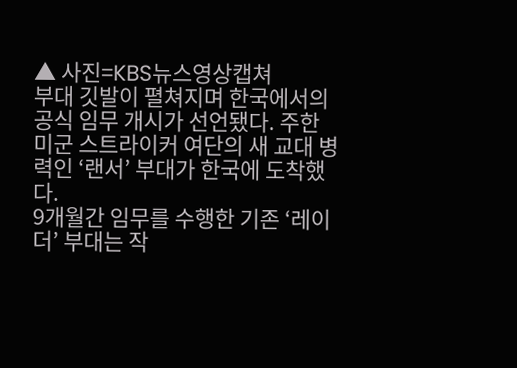▲ 사진=KBS뉴스영상캡쳐
부대 깃발이 펼쳐지며 한국에서의 공식 임무 개시가 선언됐다. 주한미군 스트라이커 여단의 새 교대 병력인 ‘랜서’ 부대가 한국에 도착했다.
9개월간 임무를 수행한 기존 ‘레이더’ 부대는 작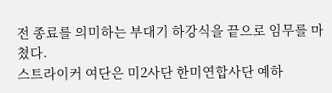전 종료를 의미하는 부대기 하강식을 끝으로 임무를 마쳤다.
스트라이커 여단은 미2사단 한미연합사단 예하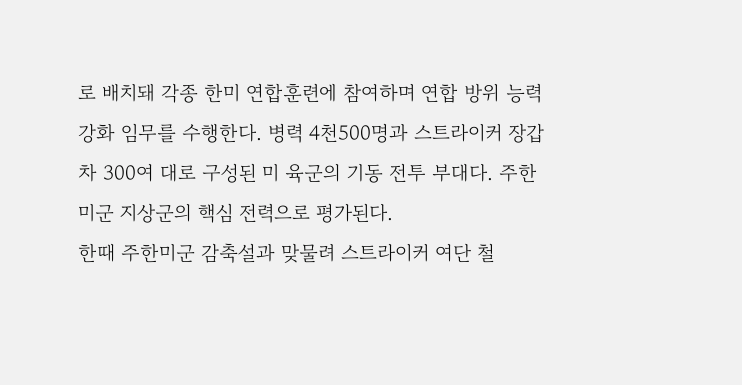로 배치돼 각종 한미 연합훈련에 참여하며 연합 방위 능력 강화 임무를 수행한다. 병력 4천500명과 스트라이커 장갑차 300여 대로 구성된 미 육군의 기동 전투 부대다. 주한미군 지상군의 핵심 전력으로 평가된다.
한때 주한미군 감축설과 맞물려 스트라이커 여단 철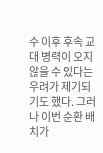수 이후 후속 교대 병력이 오지 않을 수 있다는 우려가 제기되기도 했다. 그러나 이번 순환 배치가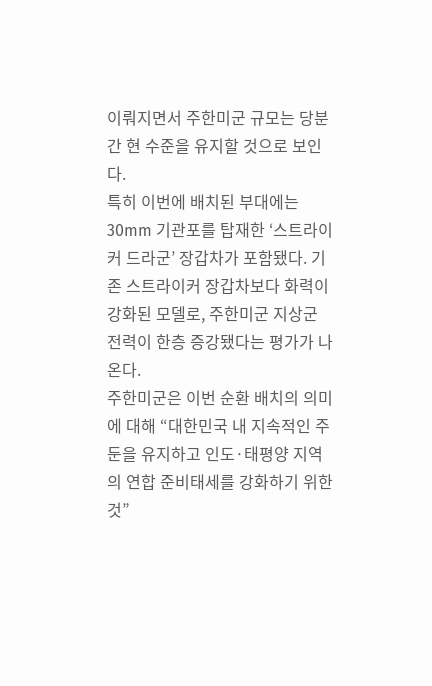이뤄지면서 주한미군 규모는 당분간 현 수준을 유지할 것으로 보인다.
특히 이번에 배치된 부대에는 30mm 기관포를 탑재한 ‘스트라이커 드라군’ 장갑차가 포함됐다. 기존 스트라이커 장갑차보다 화력이 강화된 모델로, 주한미군 지상군 전력이 한층 증강됐다는 평가가 나온다.
주한미군은 이번 순환 배치의 의미에 대해 “대한민국 내 지속적인 주둔을 유지하고 인도·태평양 지역의 연합 준비태세를 강화하기 위한 것”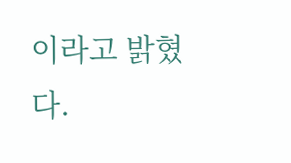이라고 밝혔다.